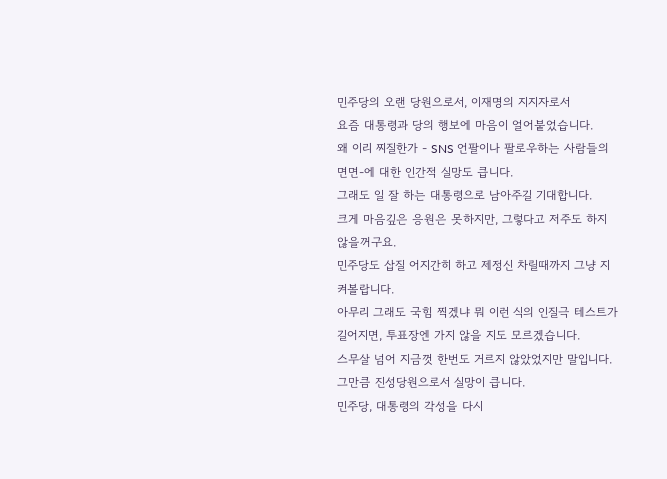민주당의 오랜 당원으로서, 이재명의 지지자로서
요즘 대통령과 당의 행보에 마음이 얼어붙었습니다.
왜 이리 찌질한가 - SNS 언팔이나 팔로우하는 사람들의 면면-에 대한 인간적 실망도 큽니다.
그래도 일 잘 하는 대통령으로 남아주길 기대합니다.
크게 마음깊은 응원은 못하지만, 그렇다고 저주도 하지 않을꺼구요.
민주당도 삽질 어지간히 하고 제정신 차릴때까지 그냥 지켜볼랍니다.
아무리 그래도 국힘 찍겠냐 뭐 이런 식의 인질극 테스트가 길어지면, 투표장엔 가지 않을 지도 모르겠습니다.
스무살 넘어 지금껏 한번도 거르지 않았었지만 말입니다.
그만큼 진성당원으로서 실망이 큽니다.
민주당, 대통령의 각성을 다시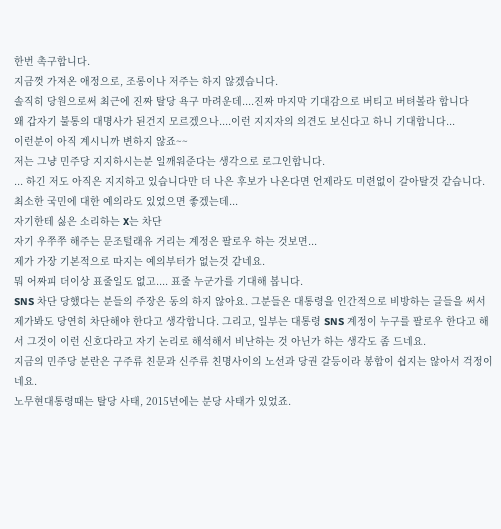한번 촉구합니다.
지금껏 가져온 애정으로, 조롱이나 저주는 하지 않겠습니다.
솔직히 당원으로써 최근에 진짜 탈당 욕구 마려운데....진짜 마지막 기대감으로 버티고 버텨볼라 합니다
왜 갑자기 불통의 대명사가 된건지 모르겠으나....이런 지지자의 의견도 보신다고 하니 기대합니다...
이런분이 아직 계시니까 변하지 않죠~~
저는 그냥 민주당 지지하시는분 일깨워준다는 생각으로 로그인합니다.
... 하긴 저도 아직은 지지하고 있습니다만 더 나은 후보가 나온다면 언제라도 미련없이 갈아탈것 같습니다.
최소한 국민에 대한 예의라도 있었으면 좋겠는데...
자기한테 싫은 소리하는 X는 차단
자기 우쭈쭈 해주는 문조털래유 거리는 계정은 팔로우 하는 것보면...
제가 가장 기본적으로 따지는 예의부터가 없는것 같네요.
뭐 어짜피 더이상 표줄일도 없고.... 표줄 누군가를 기대해 봅니다.
SNS 차단 당했다는 분들의 주장은 동의 하지 않아요. 그분들은 대통령을 인간적으로 비방하는 글들을 써서 제가봐도 당연히 차단해야 한다고 생각합니다. 그리고, 일부는 대통령 SNS 계정이 누구를 팔로우 한다고 해서 그것이 이런 신호다라고 자기 논리로 해석해서 비난하는 것 아닌가 하는 생각도 좀 드네요.
지금의 민주당 분란은 구주류 친문과 신주류 친명사이의 노선과 당권 갈등이라 봉합이 쉽지는 않아서 걱정이네요.
노무현대통령때는 탈당 사태, 2015년에는 분당 사태가 있었죠.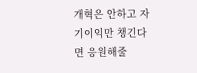개혁은 안하고 자기이익만 챙긴다면 응원해줄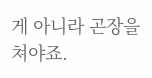게 아니라 곤장을 쳐야죠.